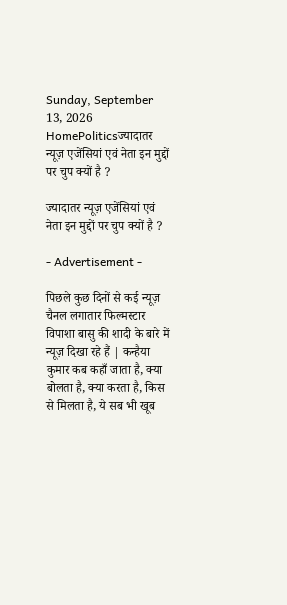Sunday, September 13, 2026
HomePoliticsज्यादातर न्यूज़ एजेंसियां एवं नेता इन मुद्दों पर चुप क्यों है ?

ज्यादातर न्यूज़ एजेंसियां एवं नेता इन मुद्दों पर चुप क्यों है ?

- Advertisement -

पिछले कुछ दिनों से कई न्यूज़ चैनल लगातार फिल्मस्टार विपाशा बासु की शादी के बारे में न्यूज़ दिखा रहे हैं | कन्हैया कुमार कब कहाँ जाता है, क्या बोलता है, क्या करता है, किस से मिलता है, ये सब भी खूब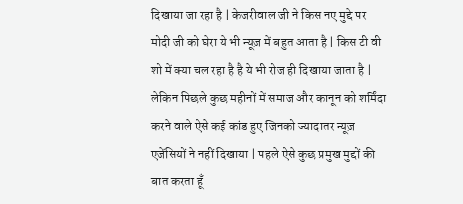दिखाया जा रहा है | केजरीवाल जी ने किस नए मुद्दे पर मोदी जी को घेरा ये भी न्यूज़ में बहुत आता है | किस टी वी शो में क्या चल रहा है है ये भी रोज ही दिखाया जाता है | लेकिन पिछले कुछ महीनों में समाज और कानून को शर्मिंदा करने वाले ऐसे कई कांड हुए जिनको ज्यादातर न्यूज़ एजेंसियों ने नहीं दिखाया | पहले ऐसे कुछ प्रमुख मुद्दों की बात करता हूँ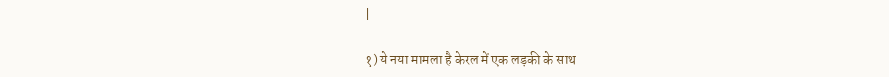|

१) ये नया मामला है केरल में एक लड़की के साथ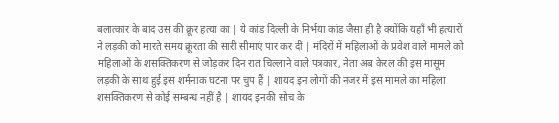बलात्कार के बाद उस की क्रूर हत्या का | ये कांड दिल्ली के निर्भया कांड जैसा ही है क्योंकि यहाँ भी हत्यारों ने लड़की को मारते समय क्रूरता की सारी सीमाएं पार कर दीं | मंदिरों में महिलाओं के प्रवेश वाले मामले को महिलाओं के शसक्तिकरण से जोड़कर दिन रात चिल्लाने वाले पत्रकार, नेता अब केरल की इस मासूम लड़की के साथ हुई इस शर्मनाक घटना पर चुप हैं | शायद इन लोगों की नजर में इस मामले का महिला शसक्तिकरण से कोई सम्बन्ध नहीं है | शायद इनकी सोच के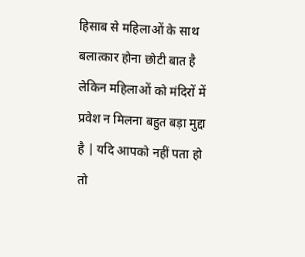हिसाब से महिलाओं के साथ बलात्कार होना छोटी बात है लेकिन महिलाओं को मंदिरों में प्रवेश न मिलना बहुत बड़ा मुद्दा है | यदि आपको नहीं पता हो तो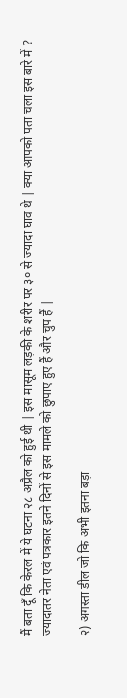मैं बता दूँ कि केरल में ये घटना २८ अप्रैल को हुई थी | इस मासूम लड़की के शरीर पर ३० से ज्यादा घाव थे | क्या आपको पता चला इस बारे में ? ज्यादातर नेता एवं पत्रकार इतने दिनों से इस मामले को छुपाए हुए हैं और चुप हैं |

२) अगस्ता डील जो कि अभी इतना बड़ा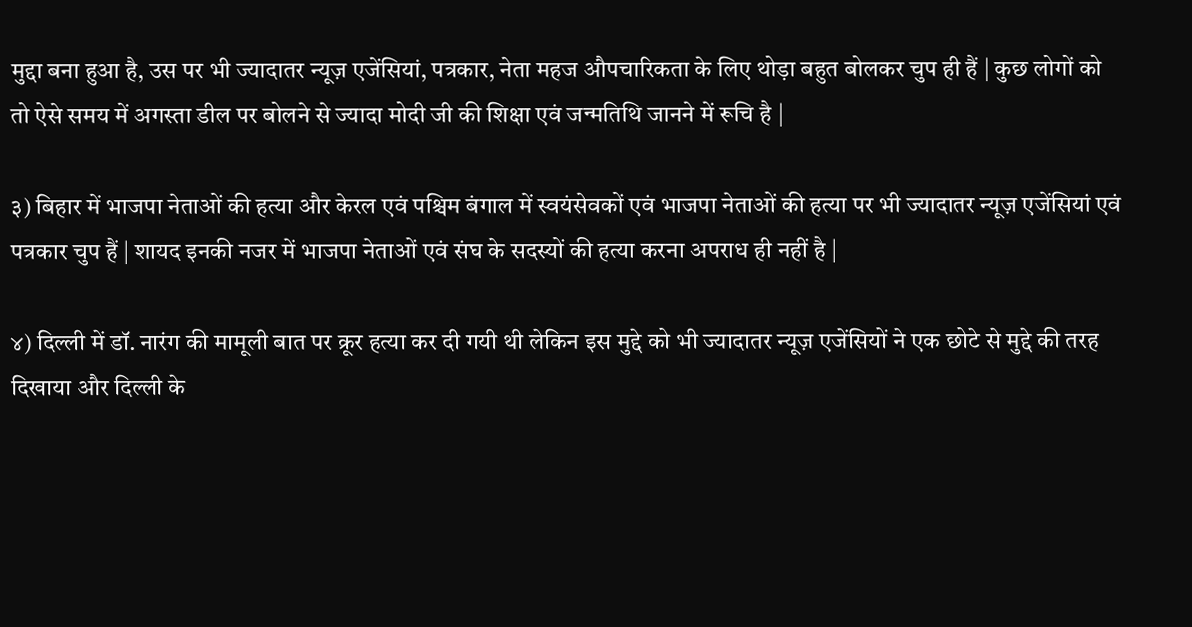मुद्दा बना हुआ है, उस पर भी ज्यादातर न्यूज़ एजेंसियां, पत्रकार, नेता महज औपचारिकता के लिए थोड़ा बहुत बोलकर चुप ही हैं | कुछ लोगों को तो ऐसे समय में अगस्ता डील पर बोलने से ज्यादा मोदी जी की शिक्षा एवं जन्मतिथि जानने में रूचि है |

३) बिहार में भाजपा नेताओं की हत्या और केरल एवं पश्चिम बंगाल में स्वयंसेवकों एवं भाजपा नेताओं की हत्या पर भी ज्यादातर न्यूज़ एजेंसियां एवं पत्रकार चुप हैं | शायद इनकी नजर में भाजपा नेताओं एवं संघ के सदस्यों की हत्या करना अपराध ही नहीं है |

४) दिल्ली में डॉ. नारंग की मामूली बात पर क्रूर हत्या कर दी गयी थी लेकिन इस मुद्दे को भी ज्यादातर न्यूज़ एजेंसियों ने एक छोटे से मुद्दे की तरह दिखाया और दिल्ली के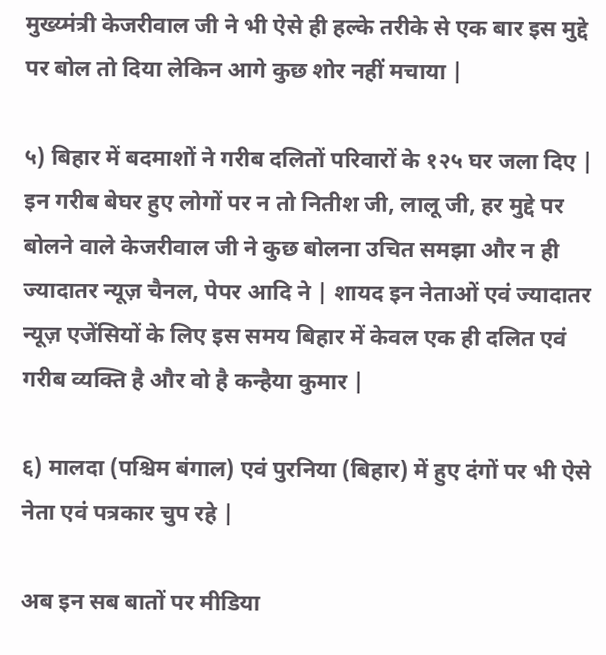मुख्य्मंत्री केजरीवाल जी ने भी ऐसे ही हल्के तरीके से एक बार इस मुद्दे पर बोल तो दिया लेकिन आगे कुछ शोर नहीं मचाया |

५) बिहार में बदमाशों ने गरीब दलितों परिवारों के १२५ घर जला दिए | इन गरीब बेघर हुए लोगों पर न तो नितीश जी, लालू जी, हर मुद्दे पर बोलने वाले केजरीवाल जी ने कुछ बोलना उचित समझा और न ही ज्यादातर न्यूज़ चैनल, पेपर आदि ने | शायद इन नेताओं एवं ज्यादातर न्यूज़ एजेंसियों के लिए इस समय बिहार में केवल एक ही दलित एवं गरीब व्यक्ति है और वो है कन्हैया कुमार |

६) मालदा (पश्चिम बंगाल) एवं पुरनिया (बिहार) में हुए दंगों पर भी ऐसे नेता एवं पत्रकार चुप रहे |

अब इन सब बातों पर मीडिया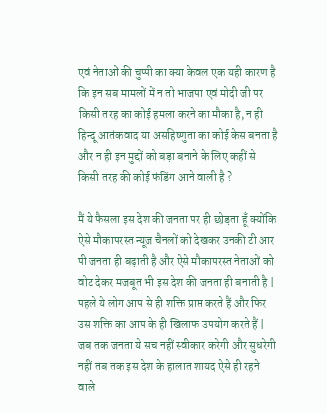एवं नेताओं की चुप्पी का क्या केवल एक यही कारण है कि इन सब मामलों में न तो भाजपा एवं मोदी जी पर किसी तरह का कोई हमला करने का मौका है, न ही हिन्दू आतंकवाद या असहिष्णुता का कोई केस बनता है और न ही इन मुद्दों को बड़ा बनाने के लिए कहीं से किसी तरह की कोई फंडिंग आने वाली है ?

मैं ये फैसला इस देश की जनता पर ही छोड़ता हूँ क्योंकि ऐसे मौकापरस्त न्यूज़ चैनलों को देखकर उनकी टी आर पी जनता ही बढ़ाती है और ऐसे मौकापरस्त नेताओं को वोट देकर मजबूत भी इस देश की जनता ही बनाती है | पहले ये लोग आप से ही शक्ति प्राप्त करते हैं और फिर उस शक्ति का आप के ही खिलाफ उपयोग करते हैं | जब तक जनता ये सच नहीं स्वीकार करेगी और सुधरेगी नहीं तब तक इस देश के हालात शायद ऐसे ही रहने वाले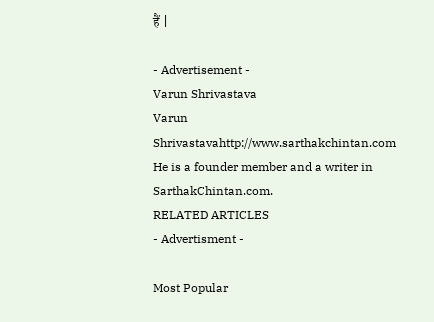हैं |

- Advertisement -
Varun Shrivastava
Varun Shrivastavahttp://www.sarthakchintan.com
He is a founder member and a writer in SarthakChintan.com.
RELATED ARTICLES
- Advertisment -

Most Popular